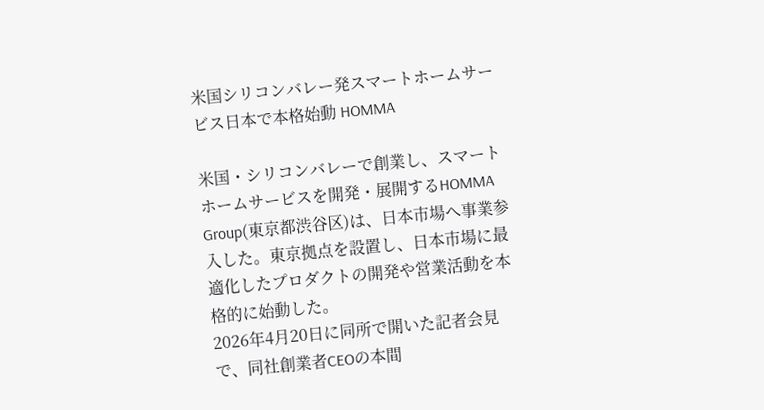米国シリコンバレー発スマートホームサービス日本で本格始動 HOMMA

米国・シリコンバレーで創業し、スマートホームサービスを開発・展開するHOMMA Group(東京都渋谷区)は、日本市場へ事業参入した。東京拠点を設置し、日本市場に最適化したプロダクトの開発や営業活動を本格的に始動した。
2026年4月20日に同所で開いた記者会見で、同社創業者CEOの本間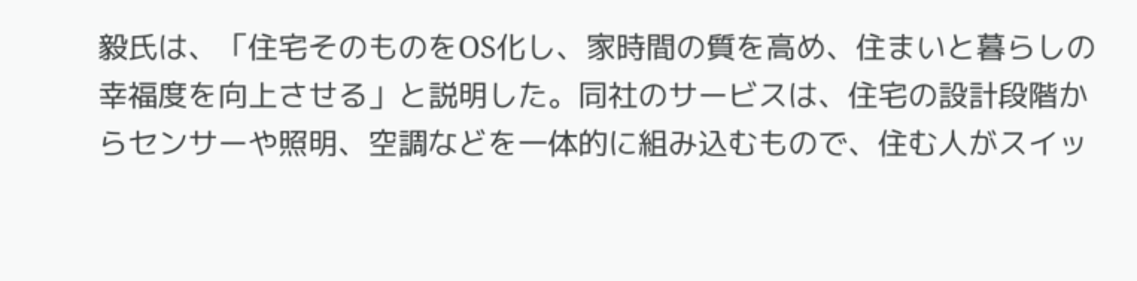毅氏は、「住宅そのものをOS化し、家時間の質を高め、住まいと暮らしの幸福度を向上させる」と説明した。同社のサービスは、住宅の設計段階からセンサーや照明、空調などを一体的に組み込むもので、住む人がスイッ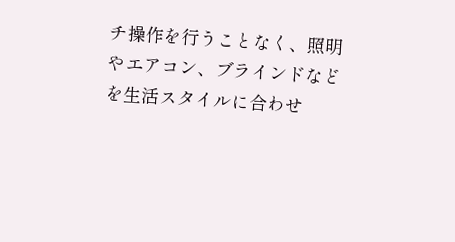チ操作を行うことなく、照明やエアコン、ブラインドなどを生活スタイルに合わせ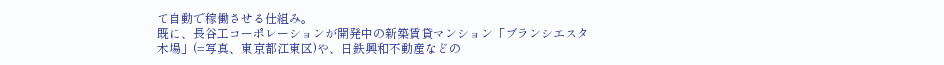て自動で稼働させる仕組み。
既に、長谷工コーポレーションが開発中の新築賃貸マンション「ブランシエスタ木場」(=写真、東京都江東区)や、日鉄興和不動産などの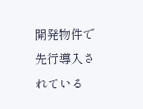開発物件で先行導入されている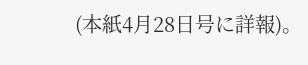(本紙4月28日号に詳報)。